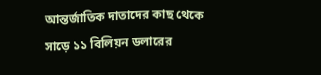আন্তর্জাতিক দাতাদের কাছ থেকে সাড়ে ১১ বিলিয়ন ডলারের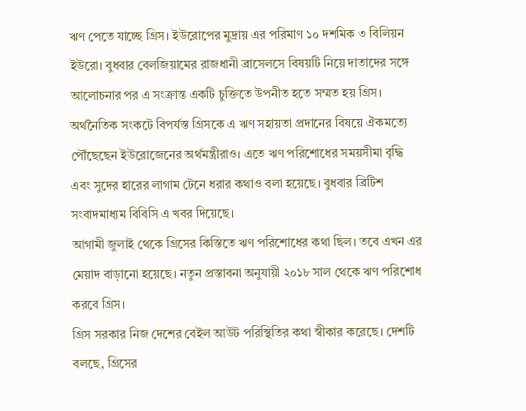ঋণ পেতে যাচ্ছে গ্রিস। ইউরোপের মুদ্রায় এর পরিমাণ ১০ দশমিক ৩ বিলিয়ন ইউরো। বুধবার বেলজিয়ামের রাজধানী ব্রাসেলসে বিষয়টি নিয়ে দাতাদের সঙ্গে আলোচনার পর এ সংক্রান্ত একটি চুক্তিতে উপনীত হতে সম্মত হয় গ্রিস। অর্থনৈতিক সংকটে বিপর্যস্ত গ্রিসকে এ ঋণ সহায়তা প্রদানের বিষয়ে ঐকমত্যে পৌঁছেছেন ইউরোজেনের অর্থমন্ত্রীরাও। এতে ঋণ পরিশোধের সময়সীমা বৃদ্ধি এবং সুদের হারের লাগাম টেনে ধরার কথাও বলা হয়েছে। বুধবার ব্রিটিশ সংবাদমাধ্যম বিবিসি এ খবর দিয়েছে।
আগামী জুলাই থেকে গ্রিসের কিস্তিতে ঋণ পরিশোধের কথা ছিল। তবে এখন এর মেয়াদ বাড়ানো হয়েছে। নতুন প্রস্তাবনা অনুযায়ী ২০১৮ সাল থেকে ঋণ পরিশোধ করবে গ্রিস।
গ্রিস সরকার নিজ দেশের বেইল আউট পরিস্থিতির কথা স্বীকার করেছে। দেশটি বলছে, গ্রিসের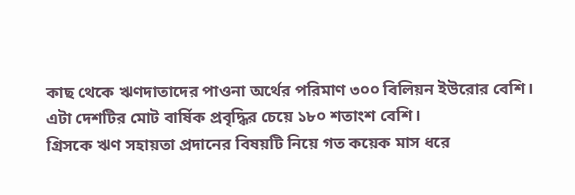কাছ থেকে ঋণদাতাদের পাওনা অর্থের পরিমাণ ৩০০ বিলিয়ন ইউরোর বেশি। এটা দেশটির মোট বার্ষিক প্রবৃদ্ধির চেয়ে ১৮০ শতাংশ বেশি।
গ্রিসকে ঋণ সহায়তা প্রদানের বিষয়টি নিয়ে গত কয়েক মাস ধরে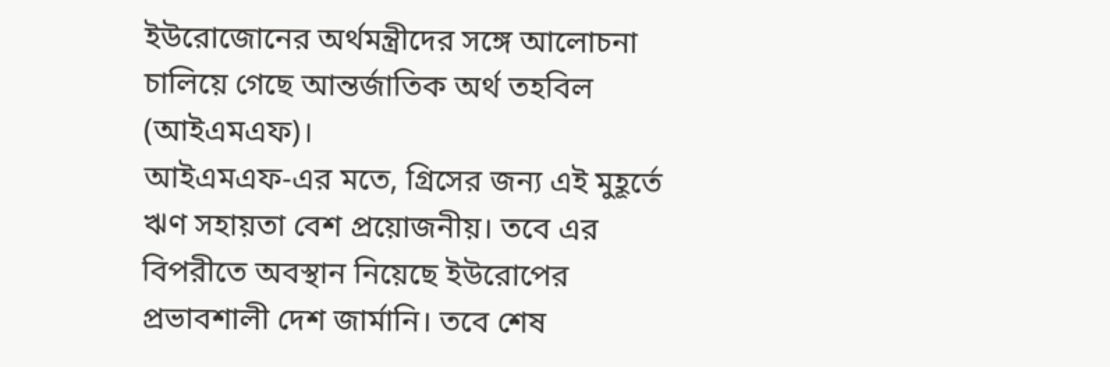ইউরোজোনের অর্থমন্ত্রীদের সঙ্গে আলোচনা চালিয়ে গেছে আন্তর্জাতিক অর্থ তহবিল (আইএমএফ)।
আইএমএফ-এর মতে, গ্রিসের জন্য এই মুহূর্তে ঋণ সহায়তা বেশ প্রয়োজনীয়। তবে এর বিপরীতে অবস্থান নিয়েছে ইউরোপের প্রভাবশালী দেশ জার্মানি। তবে শেষ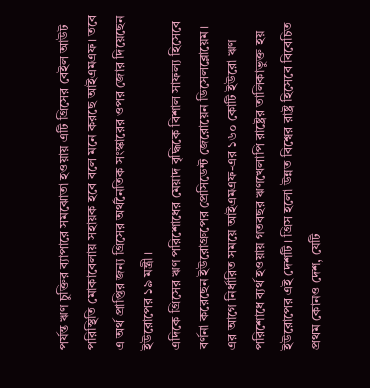পর্যন্ত ঋণ চুক্তির ব্যাপারে সমঝোতা হওয়ায় এটি গ্রিসের বেইল আউট পরিস্থিতি মোকাবেলায় সহায়ক হবে বলে মনে করছে আইএমএফ। তবে এ অর্থ প্রাপ্তির জন্য গ্রিসের অর্থনৈতিক সংস্কারের ওপর জোর দিয়েছেন ইউরোপের ১৯ মন্ত্রী।
এদিকে গ্রিসের ঋণ পরিশোধের মেয়াদ বৃদ্ধিকে বিশাল সাফল্য হিসেবে বর্ণনা করেছেন ইউরোগ্রুপের প্রেসিডেন্ট জেরোয়েন ডিসেলব্লোয়েম।
এর আগে নির্ধারিত সময়ে আইএমএফ-এর ১৬০ কোটি ইউরো ঋণ পরিশোধে ব্যর্থ হওয়ায় গতবছর ঋণখেলাপি রাষ্ট্রের তালিকাভুক্ত হয় ইউরোপের এই দেশটি। গ্রিস হলো উন্নত বিশ্বের রাষ্ট্র হিসেবে বিবেচিত প্রথম কোনও দেশ, যেটি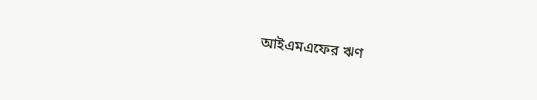আইএমএফের ঋণ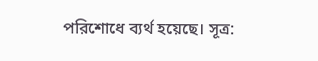পরিশোধে ব্যর্থ হয়েছে। সূত্র: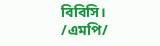বিবিসি।
/এমপি/